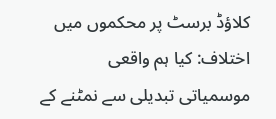کلاؤڈ برسٹ پر محکموں میں اختلاف: کیا ہم واقعی موسمیاتی تبدیلی سے نمٹنے کے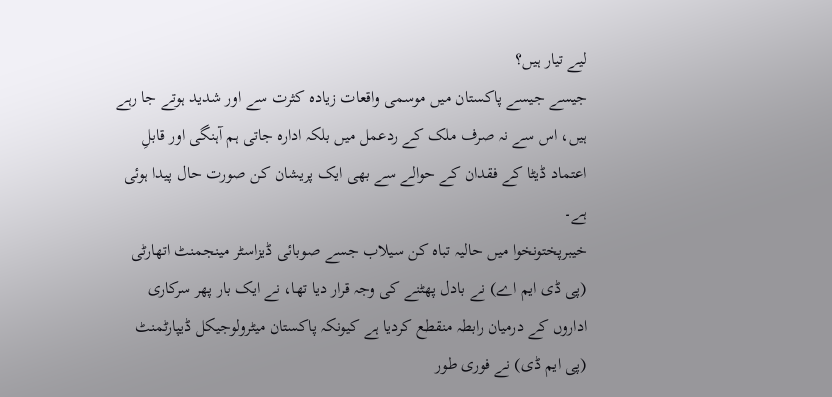لیے تیار ہیں؟
جیسے جیسے پاکستان میں موسمی واقعات زیادہ کثرت سے اور شدید ہوتے جا رہے ہیں، اس سے نہ صرف ملک کے ردعمل میں بلکہ ادارہ جاتی ہم آہنگی اور قابلِ اعتماد ڈیٹا کے فقدان کے حوالے سے بھی ایک پریشان کن صورت حال پیدا ہوئی ہے۔
خیبرپختونخوا میں حالیہ تباہ کن سیلاب جسے صوبائی ڈیزاسٹر مینجمنٹ اتھارٹی (پی ڈی ایم اے) نے بادل پھٹنے کی وجہ قرار دیا تھا، نے ایک بار پھر سرکاری اداروں کے درمیان رابطہ منقطع کردیا ہے کیونکہ پاکستان میٹرولوجیکل ڈیپارٹمنٹ (پی ایم ڈی) نے فوری طور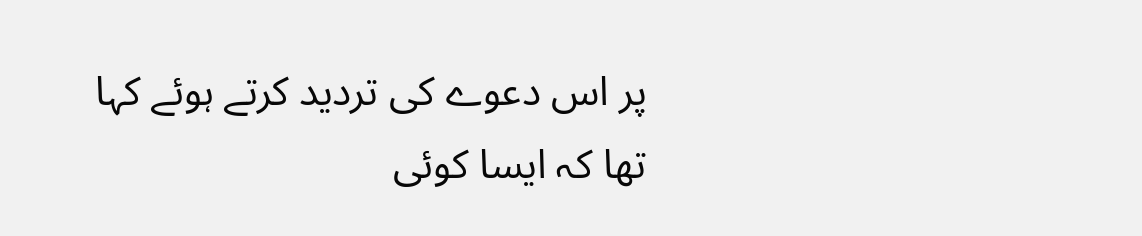پر اس دعوے کی تردید کرتے ہوئے کہا تھا کہ ایسا کوئی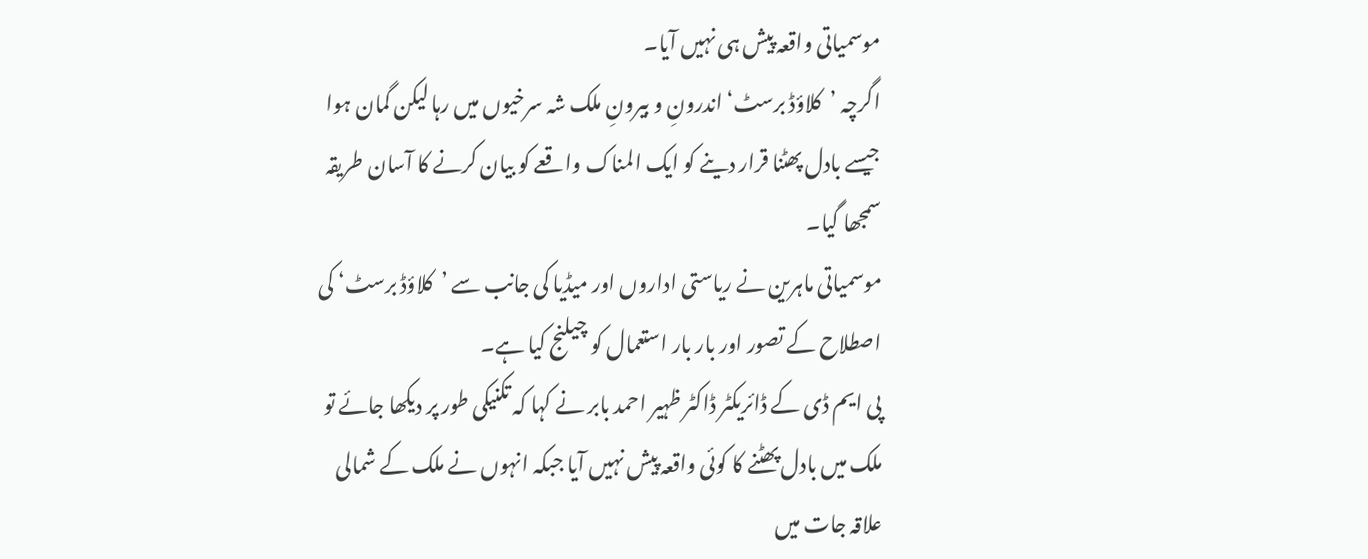موسمیاتی واقعہ پیش ہی نہیں آیا۔
اگرچہ ’کلاؤڈ برسٹ‘ اندرونِ و بیرونِ ملک شہ سرخیوں میں رہا لیکن گمان ہوا جیسے بادل پھٹنا قرار دینے کو ایک المناک واقعے کو بیان کرنے کا آسان طریقہ سمجھا گیا۔
موسمیاتی ماہرین نے ریاستی اداروں اور میڈیا کی جانب سے ’کلاؤڈ برسٹ‘ کی اصطلاح کے تصور اور بار بار استعمال کو چیلنج کیا ہے۔
پی ایم ڈی کے ڈائریکٹر ڈاکٹر ظہیر احمد بابر نے کہا کہ تکنیکی طور پر دیکھا جائے تو ملک میں بادل پھٹنے کا کوئی واقعہ پیش نہیں آیا جبکہ انہوں نے ملک کے شمالی علاقہ جات میں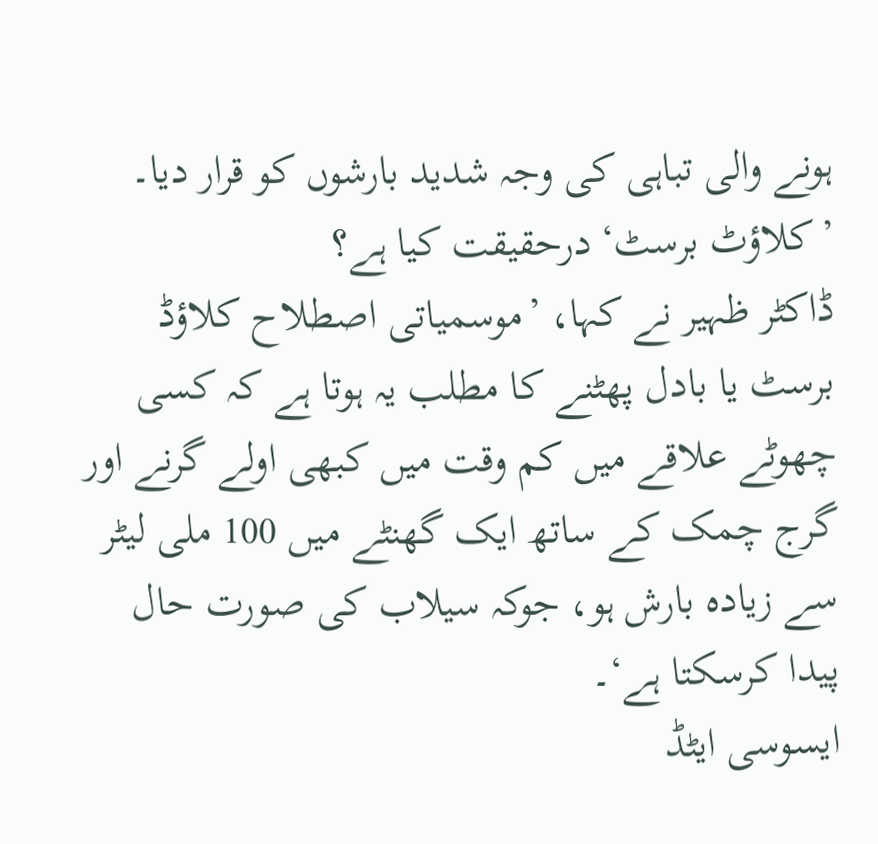ہونے والی تباہی کی وجہ شدید بارشوں کو قرار دیا۔
’کلاؤٹ برسٹ‘ درحقیقت کیا ہے؟
ڈاکٹر ظہیر نے کہا، ’موسمیاتی اصطلاح کلاؤڈ برسٹ یا بادل پھٹنے کا مطلب یہ ہوتا ہے کہ کسی چھوٹے علاقے میں کم وقت میں کبھی اولے گرنے اور گرج چمک کے ساتھ ایک گھنٹے میں 100 ملی لیٹر سے زیادہ بارش ہو، جوکہ سیلاب کی صورت حال پیدا کرسکتا ہے‘۔
ایسوسی ایٹڈ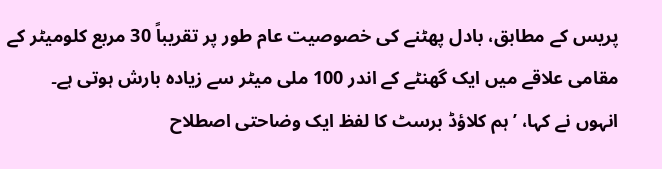پریس کے مطابق، بادل پھٹنے کی خصوصیت عام طور پر تقریباً 30 مربع کلومیٹر کے مقامی علاقے میں ایک گھنٹے کے اندر 100 ملی میٹر سے زیادہ بارش ہوتی ہے۔
انہوں نے کہا، ’ہم کلاؤڈ برسٹ کا لفظ ایک وضاحتی اصطلاح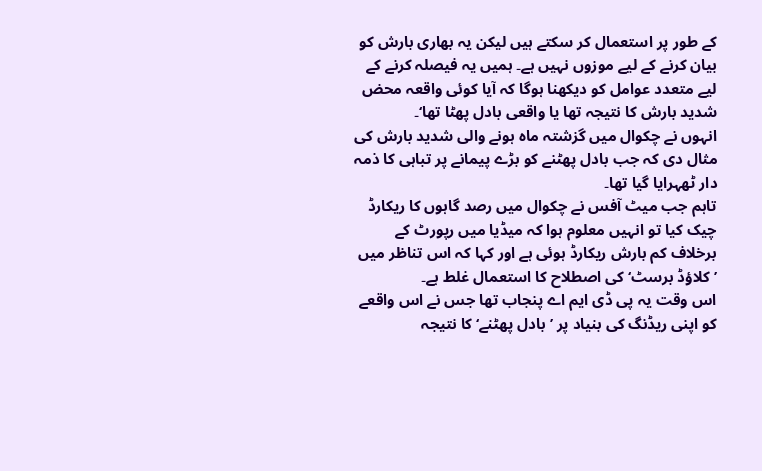کے طور پر استعمال کر سکتے ہیں لیکن یہ بھاری بارش کو بیان کرنے کے لیے موزوں نہیں ہے۔ ہمیں یہ فیصلہ کرنے کے لیے متعدد عوامل کو دیکھنا ہوگا کہ آیا کوئی واقعہ محض شدید بارش کا نتیجہ تھا یا واقعی بادل پھٹا تھا‘۔
انہوں نے چکوال میں گزشتہ ماہ ہونے والی شدید بارش کی مثال دی کہ جب بادل پھٹنے کو بڑے پیمانے پر تباہی کا ذمہ دار ٹھہرایا گیا تھا۔
تاہم جب میٹ آفس نے چکوال میں رصد گاہوں کا ریکارڈ چیک کیا تو انہیں معلوم ہوا کہ میڈیا میں رپورٹ کے برخلاف کم بارش ریکارڈ ہوئی ہے اور کہا کہ اس تناظر میں ’کلاؤڈ برسٹ‘ کی اصطلاح کا استعمال غلط ہے۔
اس وقت یہ پی ڈی ایم اے پنجاب تھا جس نے اس واقعے کو اپنی ریڈنگ کی بنیاد پر ’بادل پھٹنے‘ کا نتیجہ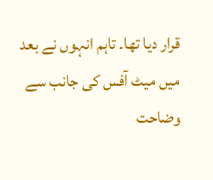قرار دیا تھا۔ تاہم انہوں نے بعد میں میٹ آفس کی جانب سے وضاحت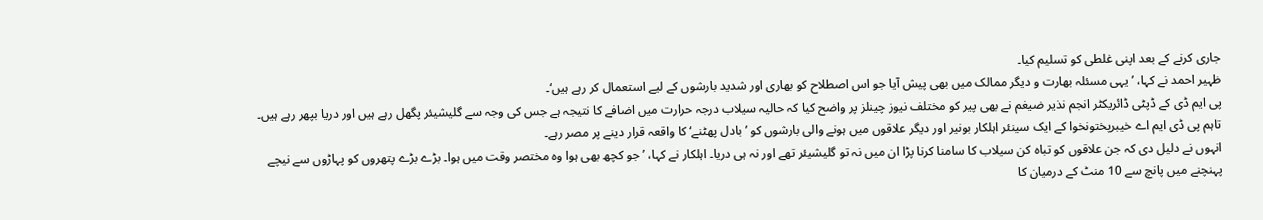جاری کرنے کے بعد اپنی غلطی کو تسلیم کیا۔
ظہیر احمد نے کہا، ’یہی مسئلہ بھارت و دیگر ممالک میں بھی پیش آیا جو اس اصطلاح کو بھاری اور شدید بارشوں کے لیے استعمال کر رہے ہیں‘۔
پی ایم ڈی کے ڈپٹی ڈائریکٹر انجم نذیر ضیغم نے بھی پیر کو مختلف نیوز چینلز پر واضح کیا کہ حالیہ سیلاب درجہ حرارت میں اضافے کا نتیجہ ہے جس کی وجہ سے گلیشیئر پگھل رہے ہیں اور دریا بپھر رہے ہیں۔
تاہم پی ڈی ایم اے خیبرپختونخوا کے ایک سینئر اہلکار بونیر اور دیگر علاقوں میں ہونے والی بارشوں کو ’بادل پھٹنے‘ کا واقعہ قرار دینے پر مصر رہے۔
انہوں نے دلیل دی کہ جن علاقوں کو تباہ کن سیلاب کا سامنا کرنا پڑا ان میں نہ تو گلیشیئر تھے اور نہ ہی دریا۔ اہلکار نے کہا، ’جو کچھ بھی ہوا وہ مختصر وقت میں ہوا۔ بڑے بڑے پتھروں کو پہاڑوں سے نیچے پہنچنے میں پانچ سے 10 منٹ کے درمیان کا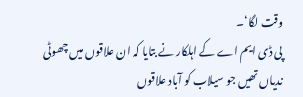وقت لگا‘۔
پی ڈی ایم اے کے اہلکار نے بتایا کہ ان علاقوں میں چھوٹی ندیاں تھیں جو سیلاب کو آباد علاقوں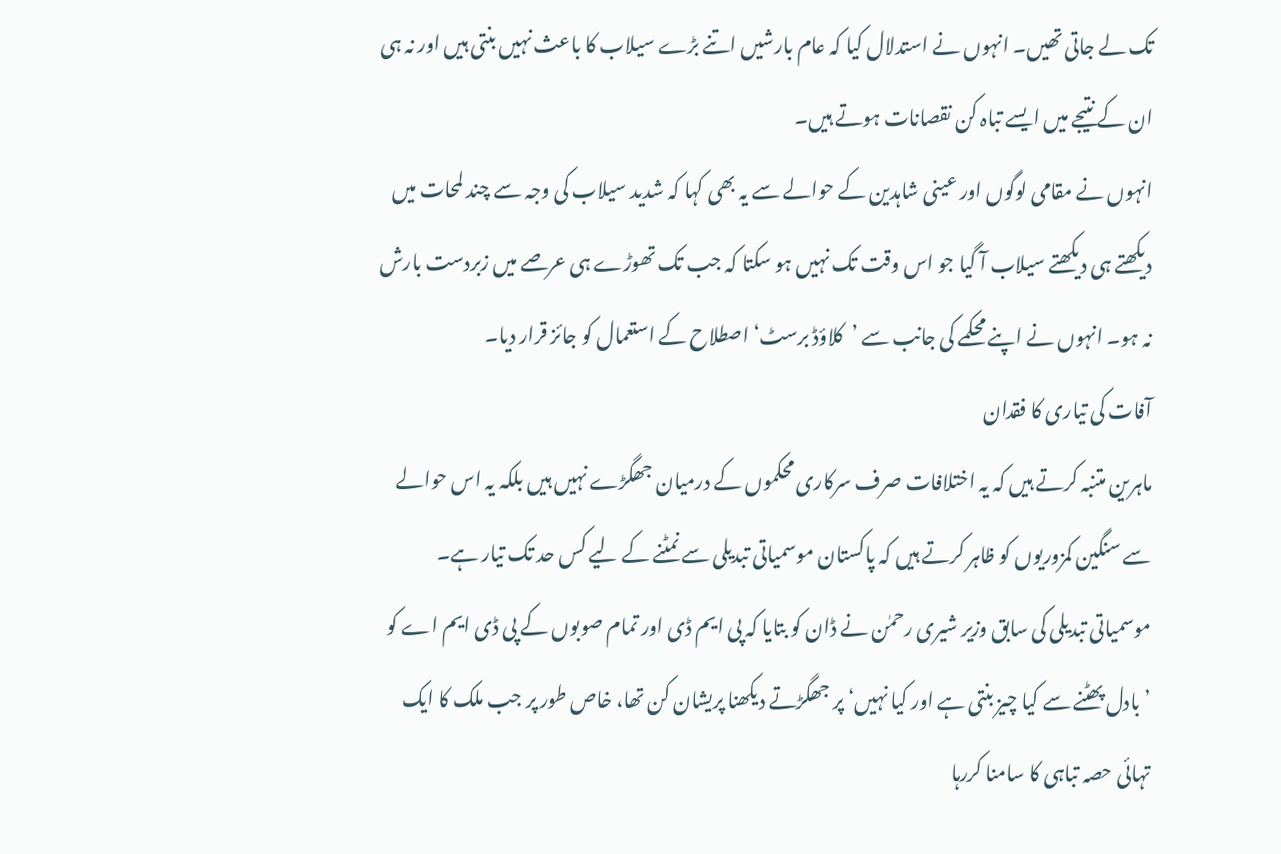تک لے جاتی تھیں۔ انہوں نے استدلال کیا کہ عام بارشیں اتنے بڑے سیلاب کا باعث نہیں بنتی ہیں اور نہ ہی ان کے نتیجے میں ایسے تباہ کن نقصانات ہوتے ہیں۔
انہوں نے مقامی لوگوں اور عینی شاہدین کے حوالے سے یہ بھی کہا کہ شدید سیلاب کی وجہ سے چند لمحات میں دیکھتے ہی دیکھتے سیلاب آ گیا جو اس وقت تک نہیں ہو سکتا کہ جب تک تھوڑے ہی عرصے میں زبردست بارش نہ ہو۔ انہوں نے اپنے محکمے کی جانب سے ’کلاؤڈ برسٹ‘ اصطلاح کے استعمال کو جائز قرار دیا۔
آفات کی تیاری کا فقدان
ماہرین متنبہ کرتے ہیں کہ یہ اختلافات صرف سرکاری محکموں کے درمیان جھگڑے نہیں ہیں بلکہ یہ اس حوالے سے سنگین کمزوریوں کو ظاہر کرتے ہیں کہ پاکستان موسمیاتی تبدیلی سے نمٹنے کے لیے کس حد تک تیار ہے۔
موسمیاتی تبدیلی کی سابق وزیر شیری رحمٰن نے ڈان کو بتایا کہ پی ایم ڈی اور تمام صوبوں کے پی ڈی ایم اے کو ’بادل پھٹنے سے کیا چیز بنتی ہے اور کیا نہیں‘ پر جھگڑتے دیکھنا پریشان کن تھا، خاص طور پر جب ملک کا ایک تہائی حصہ تباہی کا سامنا کررہا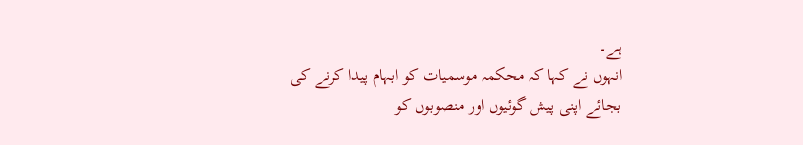ہے۔
انہوں نے کہا کہ محکمہ موسمیات کو ابہام پیدا کرنے کی بجائے اپنی پیش گوئیوں اور منصوبوں کو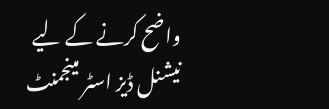واضح کرنے کے لیے نیشنل ڈیز اسٹر مینجمنٹ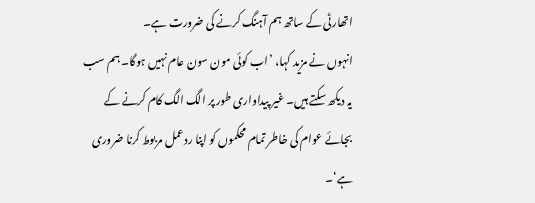اتھارٹی کے ساتھ ہم آہنگ کرنے کی ضرورت ہے۔
انہوں نے مزید کہا، ’اب کوئی مون سون عام نہیں ہوگا۔ ہم سب یہ دیکھ سکتے ہیں۔ غیر پیداواری طور پر الگ الگ کام کرنے کے بجائے عوام کی خاطر تمام محکموں کو اپنا ردعمل مربوط کرنا ضروری ہے‘۔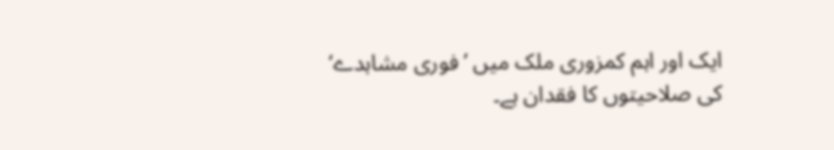ایک اور اہم کمزوری ملک میں ’فوری مشاہدے‘ کی صلاحیتوں کا فقدان ہے۔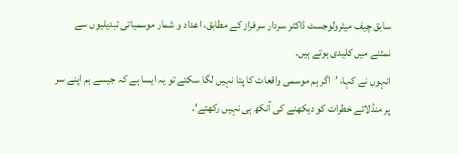سابق چیف میٹرولوجسٹ ڈاکٹر سردار سرفراز کے مطابق، اعداد و شمار موسمیاتی تبدیلیوں سے نمٹنے میں کلیدی ہوتے ہیں۔
انہوں نے کہا، ’اگر ہم موسمی واقعات کا پتا نہیں لگا سکتے تو یہ ایسا ہے کہ جیسے ہم اپنے سر پر منڈلاتے خطرات کو دیکھنے کی آنکھ ہی نہیں رکھتے‘۔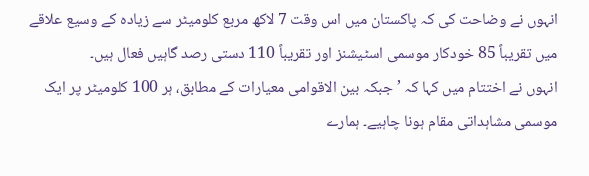انہوں نے وضاحت کی کہ پاکستان میں اس وقت 7 لاکھ مربع کلومیٹر سے زیادہ کے وسیع علاقے میں تقریباً 85 خودکار موسمی اسٹیشنز اور تقریباً 110 دستی رصد گاہیں فعال ہیں۔
انہوں نے اختتام میں کہا کہ ’جبکہ بین الاقوامی معیارات کے مطابق، ہر 100 کلومیٹر پر ایک موسمی مشاہداتی مقام ہونا چاہیے۔ ہمارے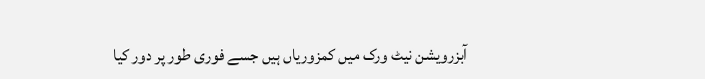آبزرویشن نیٹ ورک میں کمزوریاں ہیں جسے فوری طور پر دور کیا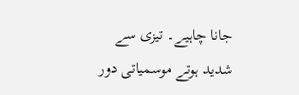جانا چاہیے۔ تیزی سے شدید ہوتے موسمیاتی دور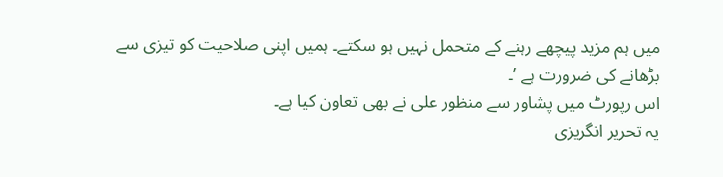میں ہم مزید پیچھے رہنے کے متحمل نہیں ہو سکتے۔ ہمیں اپنی صلاحیت کو تیزی سے بڑھانے کی ضرورت ہے ’۔
اس رپورٹ میں پشاور سے منظور علی نے بھی تعاون کیا ہے۔
یہ تحریر انگریزی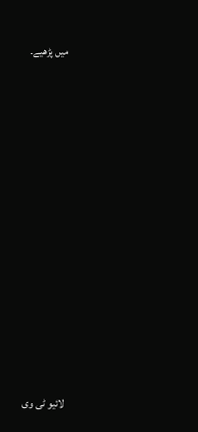میں پڑھیے۔













لائیو ٹی وی